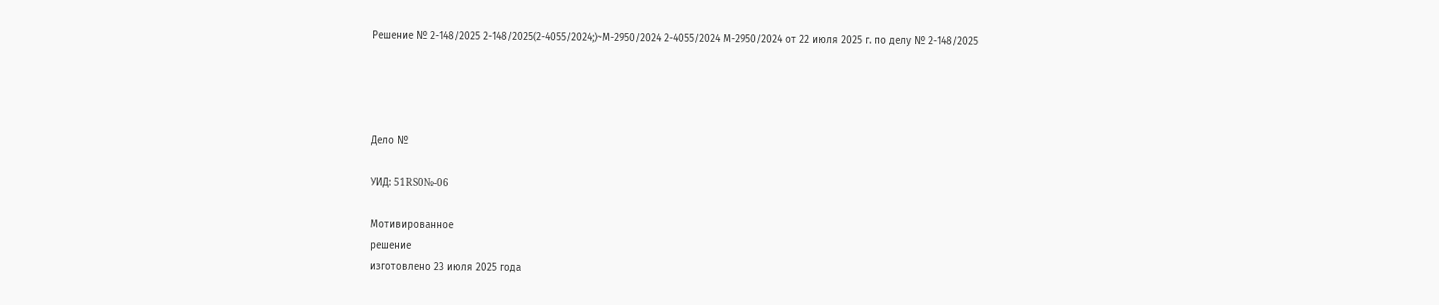Решение № 2-148/2025 2-148/2025(2-4055/2024;)~М-2950/2024 2-4055/2024 М-2950/2024 от 22 июля 2025 г. по делу № 2-148/2025




Дело №

УИД: 51RS0№-06

Мотивированное
решение
изготовлено 23 июля 2025 года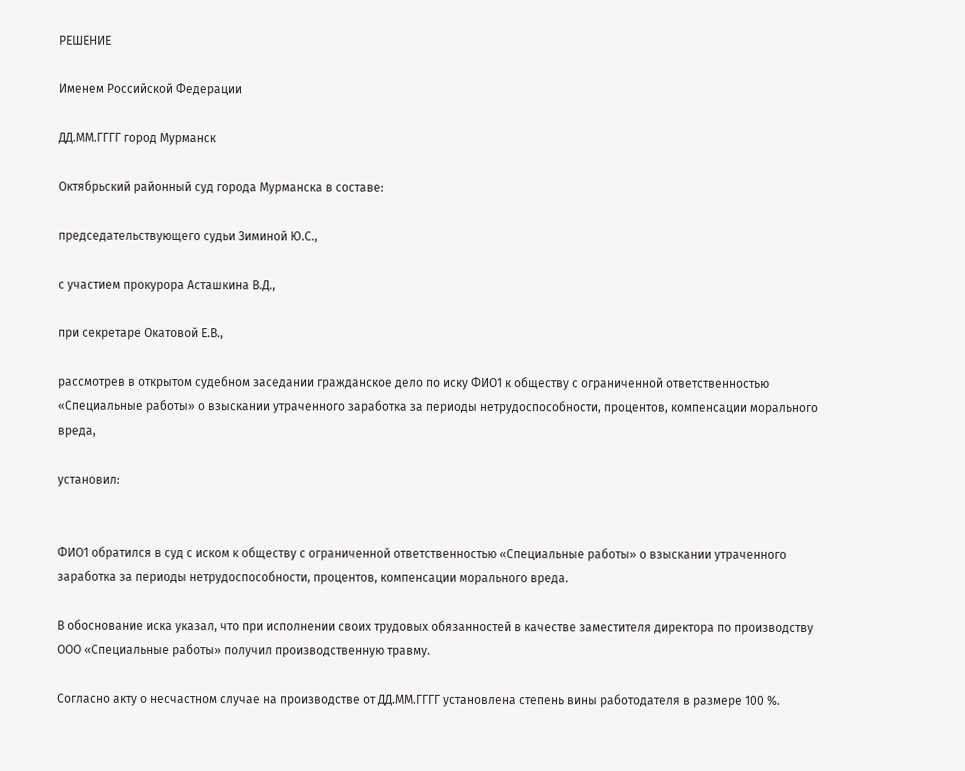РЕШЕНИЕ

Именем Российской Федерации

ДД.ММ.ГГГГ город Мурманск

Октябрьский районный суд города Мурманска в составе:

председательствующего судьи Зиминой Ю.С.,

с участием прокурора Асташкина В.Д.,

при секретаре Окатовой Е.В.,

рассмотрев в открытом судебном заседании гражданское дело по иску ФИО1 к обществу с ограниченной ответственностью «Специальные работы» о взыскании утраченного заработка за периоды нетрудоспособности, процентов, компенсации морального вреда,

установил:


ФИО1 обратился в суд с иском к обществу с ограниченной ответственностью «Специальные работы» о взыскании утраченного заработка за периоды нетрудоспособности, процентов, компенсации морального вреда.

В обоснование иска указал, что при исполнении своих трудовых обязанностей в качестве заместителя директора по производству ООО «Специальные работы» получил производственную травму.

Согласно акту о несчастном случае на производстве от ДД.ММ.ГГГГ установлена степень вины работодателя в размере 100 %.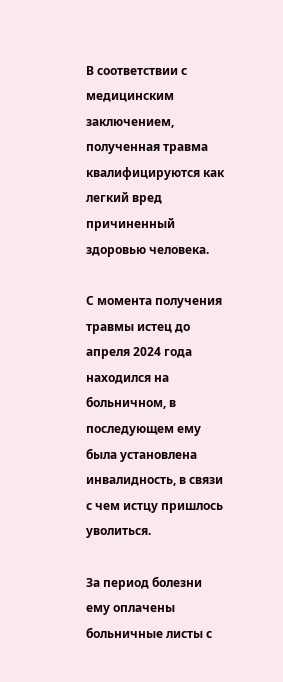В соответствии с медицинским заключением, полученная травма квалифицируются как легкий вред причиненный здоровью человека.

С момента получения травмы истец до апреля 2024 года находился на больничном, в последующем ему была установлена инвалидность, в связи с чем истцу пришлось уволиться.

За период болезни ему оплачены больничные листы с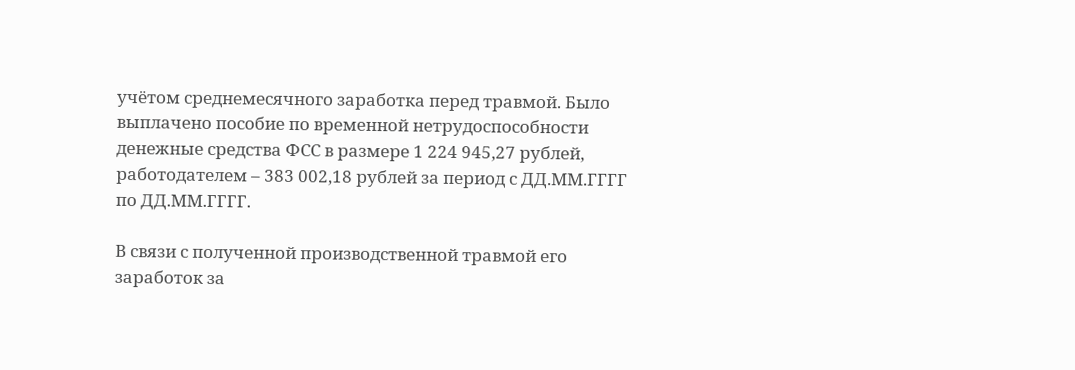учётом среднемесячного заработка перед травмой. Было выплачено пособие по временной нетрудоспособности денежные средства ФСС в размере 1 224 945,27 рублей, работодателем – 383 002,18 рублей за период с ДД.ММ.ГГГГ по ДД.ММ.ГГГГ.

В связи с полученной производственной травмой его заработок за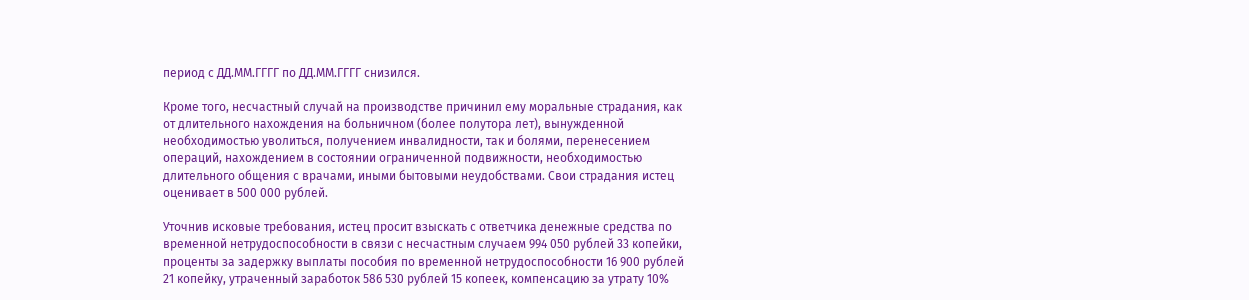период с ДД.ММ.ГГГГ по ДД.ММ.ГГГГ снизился.

Кроме того, несчастный случай на производстве причинил ему моральные страдания, как от длительного нахождения на больничном (более полутора лет), вынужденной необходимостью уволиться, получением инвалидности, так и болями, перенесением операций, нахождением в состоянии ограниченной подвижности, необходимостью длительного общения с врачами, иными бытовыми неудобствами. Свои страдания истец оценивает в 500 000 рублей.

Уточнив исковые требования, истец просит взыскать с ответчика денежные средства по временной нетрудоспособности в связи с несчастным случаем 994 050 рублей 33 копейки, проценты за задержку выплаты пособия по временной нетрудоспособности 16 900 рублей 21 копейку, утраченный заработок 586 530 рублей 15 копеек, компенсацию за утрату 10%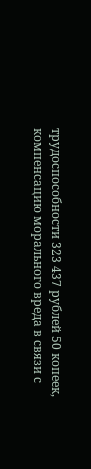трудоспособности 323 437 рублей 50 копеек, компенсацию морального вреда в связи с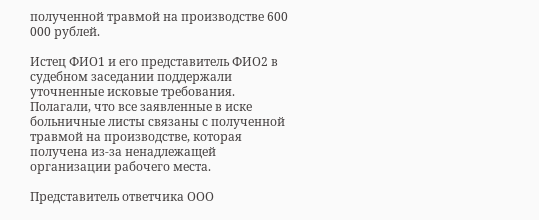полученной травмой на производстве 600 000 рублей.

Истец ФИО1 и его представитель ФИО2 в судебном заседании поддержали уточненные исковые требования. Полагали, что все заявленные в иске больничные листы связаны с полученной травмой на производстве, которая получена из-за ненадлежащей организации рабочего места.

Представитель ответчика ООО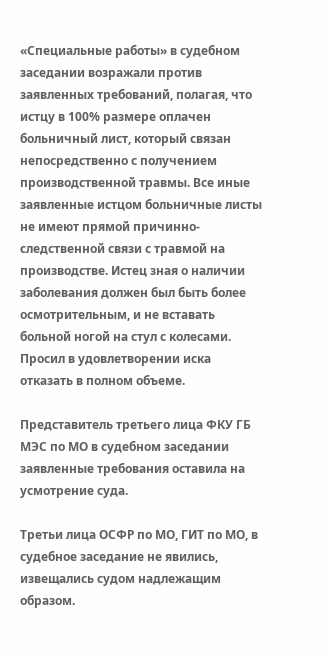«Специальные работы» в судебном заседании возражали против заявленных требований, полагая, что истцу в 100% размере оплачен больничный лист, который связан непосредственно с получением производственной травмы. Все иные заявленные истцом больничные листы не имеют прямой причинно-следственной связи с травмой на производстве. Истец зная о наличии заболевания должен был быть более осмотрительным, и не вставать больной ногой на стул с колесами. Просил в удовлетворении иска отказать в полном объеме.

Представитель третьего лица ФКУ ГБ МЭС по МО в судебном заседании заявленные требования оставила на усмотрение суда.

Третьи лица ОСФР по МО, ГИТ по МО, в судебное заседание не явились, извещались судом надлежащим образом.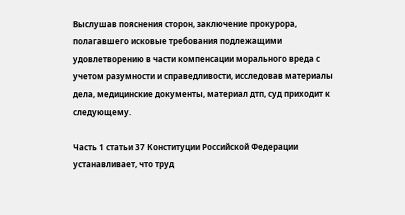Выслушав пояснения сторон, заключение прокурора, полагавшего исковые требования подлежащими удовлетворению в части компенсации морального вреда с учетом разумности и справедливости, исследовав материалы дела, медицинские документы, материал дтп, суд приходит к следующему.

Часть 1 статьи 37 Конституции Российской Федерации устанавливает, что труд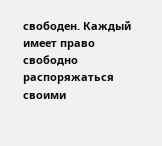свободен. Каждый имеет право свободно распоряжаться своими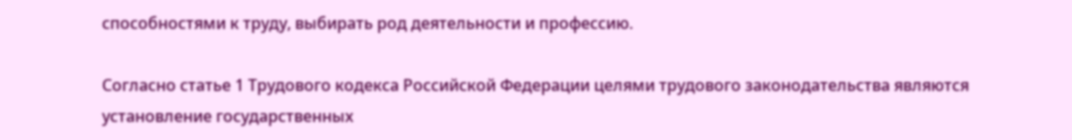способностями к труду, выбирать род деятельности и профессию.

Согласно статье 1 Трудового кодекса Российской Федерации целями трудового законодательства являются установление государственных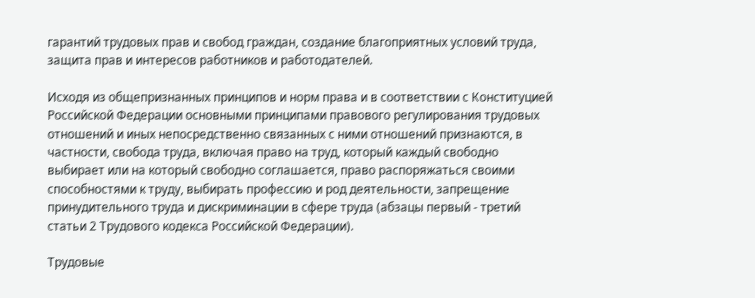гарантий трудовых прав и свобод граждан, создание благоприятных условий труда, защита прав и интересов работников и работодателей.

Исходя из общепризнанных принципов и норм права и в соответствии с Конституцией Российской Федерации основными принципами правового регулирования трудовых отношений и иных непосредственно связанных с ними отношений признаются, в частности, свобода труда, включая право на труд, который каждый свободно выбирает или на который свободно соглашается, право распоряжаться своими способностями к труду, выбирать профессию и род деятельности, запрещение принудительного труда и дискриминации в сфере труда (абзацы первый - третий статьи 2 Трудового кодекса Российской Федерации).

Трудовые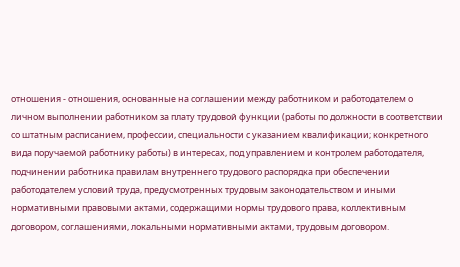отношения - отношения, основанные на соглашении между работником и работодателем о личном выполнении работником за плату трудовой функции (работы по должности в соответствии со штатным расписанием, профессии, специальности с указанием квалификации; конкретного вида поручаемой работнику работы) в интересах, под управлением и контролем работодателя, подчинении работника правилам внутреннего трудового распорядка при обеспечении работодателем условий труда, предусмотренных трудовым законодательством и иными нормативными правовыми актами, содержащими нормы трудового права, коллективным договором, соглашениями, локальными нормативными актами, трудовым договором.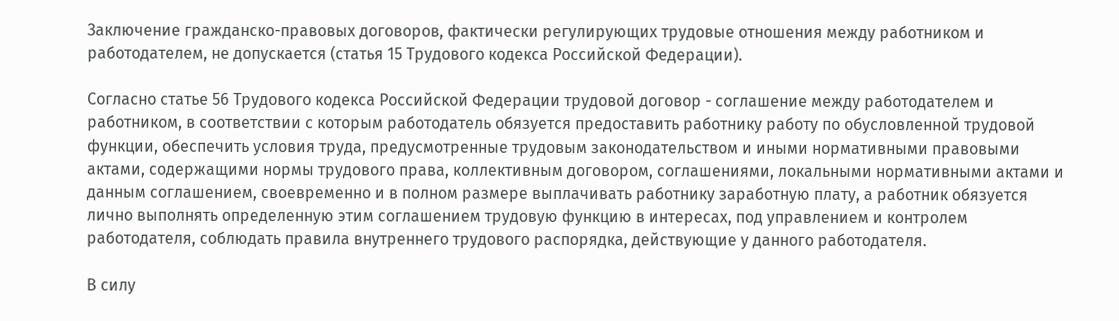Заключение гражданско-правовых договоров, фактически регулирующих трудовые отношения между работником и работодателем, не допускается (статья 15 Трудового кодекса Российской Федерации).

Согласно статье 56 Трудового кодекса Российской Федерации трудовой договор - соглашение между работодателем и работником, в соответствии с которым работодатель обязуется предоставить работнику работу по обусловленной трудовой функции, обеспечить условия труда, предусмотренные трудовым законодательством и иными нормативными правовыми актами, содержащими нормы трудового права, коллективным договором, соглашениями, локальными нормативными актами и данным соглашением, своевременно и в полном размере выплачивать работнику заработную плату, а работник обязуется лично выполнять определенную этим соглашением трудовую функцию в интересах, под управлением и контролем работодателя, соблюдать правила внутреннего трудового распорядка, действующие у данного работодателя.

В силу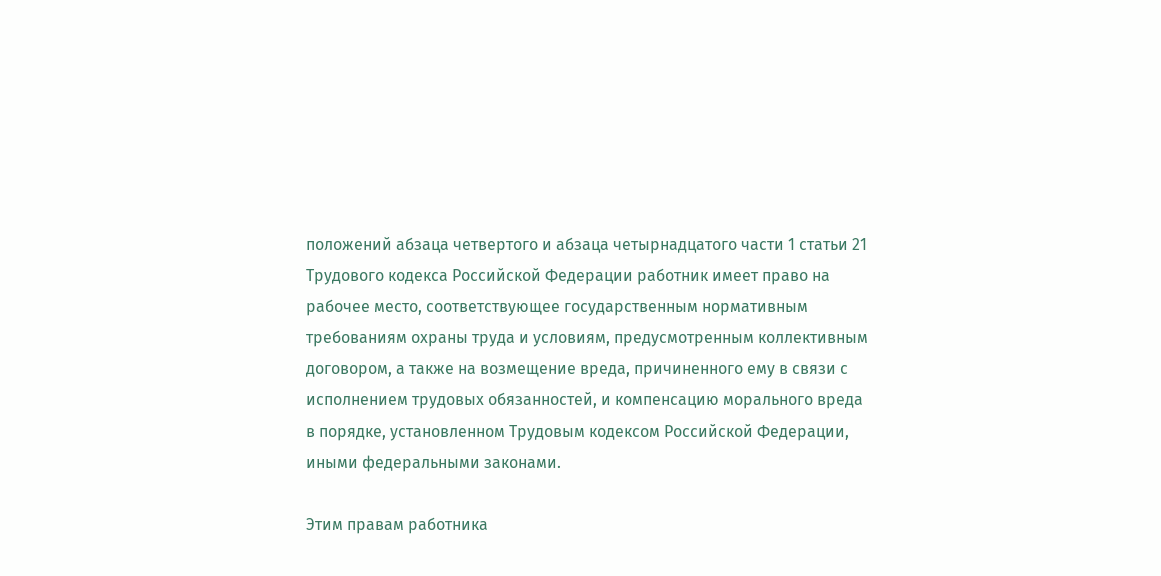положений абзаца четвертого и абзаца четырнадцатого части 1 статьи 21 Трудового кодекса Российской Федерации работник имеет право на рабочее место, соответствующее государственным нормативным требованиям охраны труда и условиям, предусмотренным коллективным договором, а также на возмещение вреда, причиненного ему в связи с исполнением трудовых обязанностей, и компенсацию морального вреда в порядке, установленном Трудовым кодексом Российской Федерации, иными федеральными законами.

Этим правам работника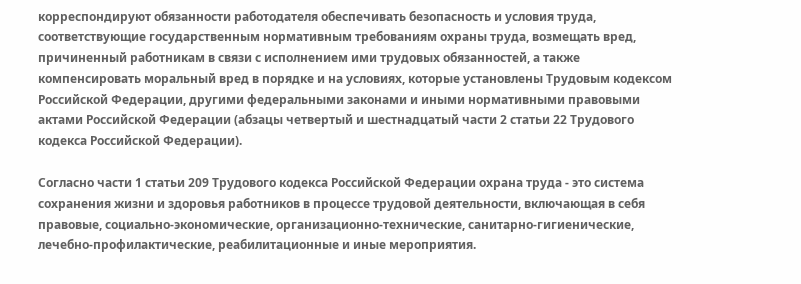корреспондируют обязанности работодателя обеспечивать безопасность и условия труда, соответствующие государственным нормативным требованиям охраны труда, возмещать вред, причиненный работникам в связи с исполнением ими трудовых обязанностей, а также компенсировать моральный вред в порядке и на условиях, которые установлены Трудовым кодексом Российской Федерации, другими федеральными законами и иными нормативными правовыми актами Российской Федерации (абзацы четвертый и шестнадцатый части 2 статьи 22 Трудового кодекса Российской Федерации).

Согласно части 1 статьи 209 Трудового кодекса Российской Федерации охрана труда - это система сохранения жизни и здоровья работников в процессе трудовой деятельности, включающая в себя правовые, социально-экономические, организационно-технические, санитарно-гигиенические, лечебно-профилактические, реабилитационные и иные мероприятия.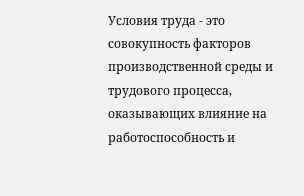Условия труда - это совокупность факторов производственной среды и трудового процесса, оказывающих влияние на работоспособность и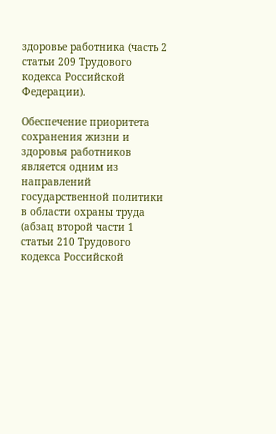здоровье работника (часть 2 статьи 209 Трудового кодекса Российской Федерации).

Обеспечение приоритета сохранения жизни и здоровья работников является одним из направлений государственной политики в области охраны труда (абзац второй части 1 статьи 210 Трудового кодекса Российской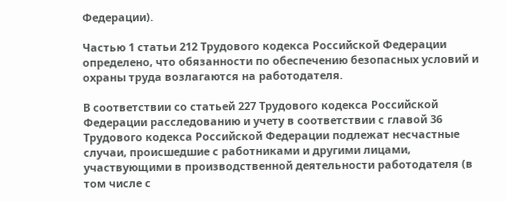Федерации).

Частью 1 статьи 212 Трудового кодекса Российской Федерации определено, что обязанности по обеспечению безопасных условий и охраны труда возлагаются на работодателя.

В соответствии со статьей 227 Трудового кодекса Российской Федерации расследованию и учету в соответствии с главой 36 Трудового кодекса Российской Федерации подлежат несчастные случаи, происшедшие с работниками и другими лицами, участвующими в производственной деятельности работодателя (в том числе с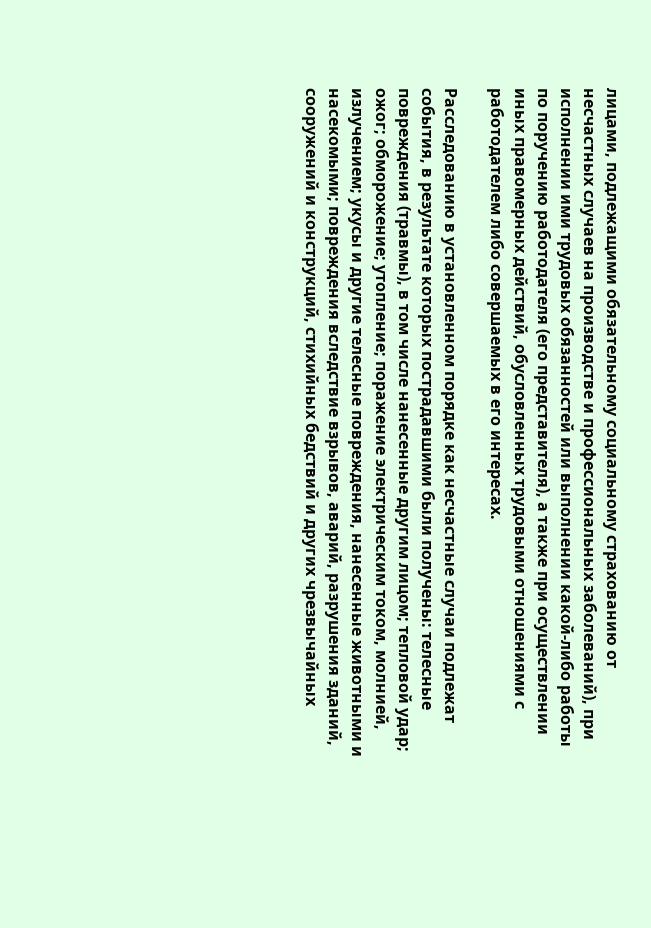лицами, подлежащими обязательному социальному страхованию от несчастных случаев на производстве и профессиональных заболеваний), при исполнении ими трудовых обязанностей или выполнении какой-либо работы по поручению работодателя (его представителя), а также при осуществлении иных правомерных действий, обусловленных трудовыми отношениями с работодателем либо совершаемых в его интересах.

Расследованию в установленном порядке как несчастные случаи подлежат события, в результате которых пострадавшими были получены: телесные повреждения (травмы), в том числе нанесенные другим лицом; тепловой удар; ожог; обморожение; утопление; поражение электрическим током, молнией, излучением; укусы и другие телесные повреждения, нанесенные животными и насекомыми; повреждения вследствие взрывов, аварий, разрушения зданий, сооружений и конструкций, стихийных бедствий и других чрезвычайных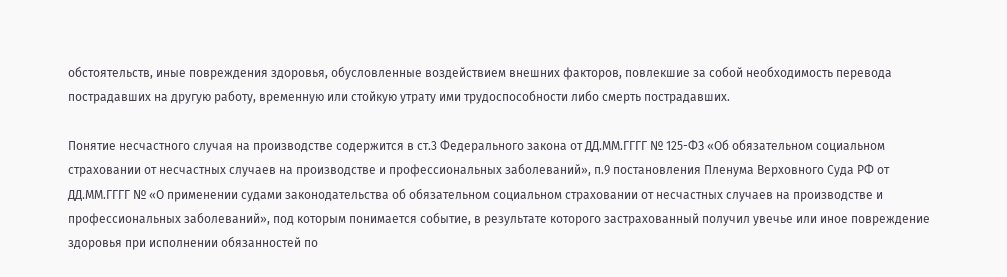обстоятельств, иные повреждения здоровья, обусловленные воздействием внешних факторов, повлекшие за собой необходимость перевода пострадавших на другую работу, временную или стойкую утрату ими трудоспособности либо смерть пострадавших.

Понятие несчастного случая на производстве содержится в ст.3 Федерального закона от ДД.ММ.ГГГГ № 125-ФЗ «Об обязательном социальном страховании от несчастных случаев на производстве и профессиональных заболеваний», п.9 постановления Пленума Верховного Суда РФ от ДД.ММ.ГГГГ № «О применении судами законодательства об обязательном социальном страховании от несчастных случаев на производстве и профессиональных заболеваний», под которым понимается событие, в результате которого застрахованный получил увечье или иное повреждение здоровья при исполнении обязанностей по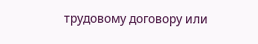трудовому договору или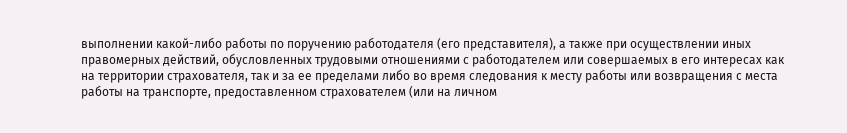выполнении какой-либо работы по поручению работодателя (его представителя), а также при осуществлении иных правомерных действий, обусловленных трудовыми отношениями с работодателем или совершаемых в его интересах как на территории страхователя, так и за ее пределами либо во время следования к месту работы или возвращения с места работы на транспорте, предоставленном страхователем (или на личном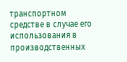транспортном средстве в случае его использования в производственных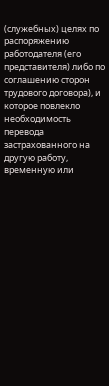(служебных) целях по распоряжению работодателя (его представителя) либо по соглашению сторон трудового договора), и которое повлекло необходимость перевода застрахованного на другую работу, временную или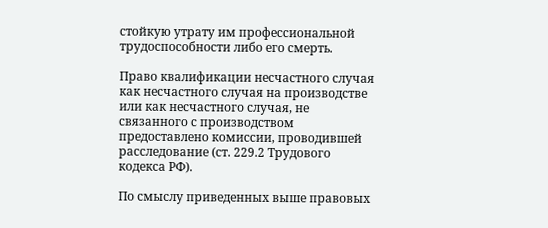стойкую утрату им профессиональной трудоспособности либо его смерть.

Право квалификации несчастного случая как несчастного случая на производстве или как несчастного случая, не связанного с производством предоставлено комиссии, проводившей расследование (ст. 229.2 Трудового кодекса РФ).

По смыслу приведенных выше правовых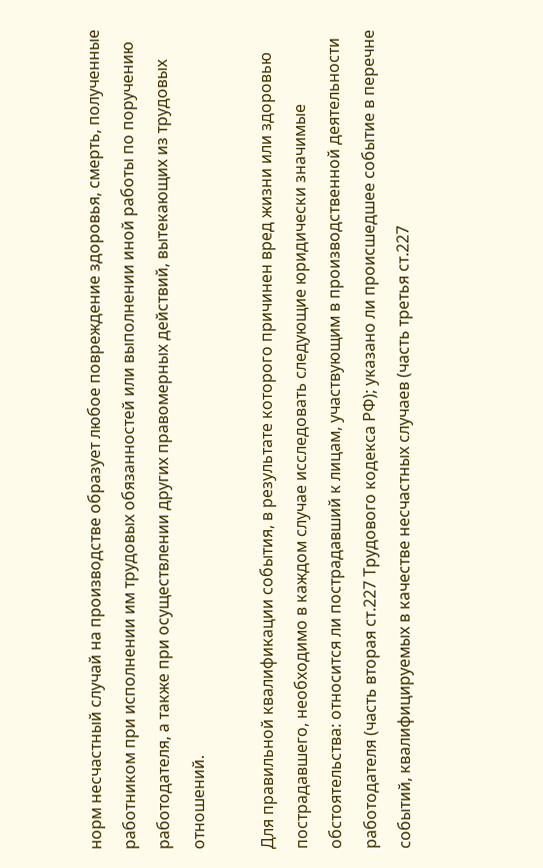норм несчастный случай на производстве образует любое повреждение здоровья, смерть, полученные работником при исполнении им трудовых обязанностей или выполнении иной работы по поручению работодателя, а также при осуществлении других правомерных действий, вытекающих из трудовых отношений.

Для правильной квалификации события, в результате которого причинен вред жизни или здоровью пострадавшего, необходимо в каждом случае исследовать следующие юридически значимые обстоятельства: относится ли пострадавший к лицам, участвующим в производственной деятельности работодателя (часть вторая ст.227 Трудового кодекса РФ); указано ли происшедшее событие в перечне событий, квалифицируемых в качестве несчастных случаев (часть третья ст.227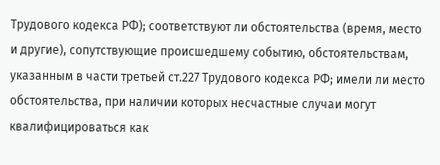Трудового кодекса РФ); соответствуют ли обстоятельства (время, место и другие), сопутствующие происшедшему событию, обстоятельствам, указанным в части третьей ст.227 Трудового кодекса РФ; имели ли место обстоятельства, при наличии которых несчастные случаи могут квалифицироваться как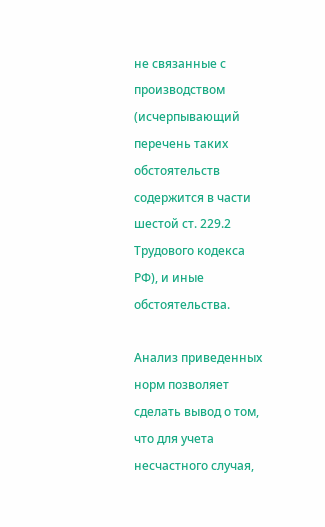не связанные с производством (исчерпывающий перечень таких обстоятельств содержится в части шестой ст. 229.2 Трудового кодекса РФ), и иные обстоятельства.

Анализ приведенных норм позволяет сделать вывод о том, что для учета несчастного случая,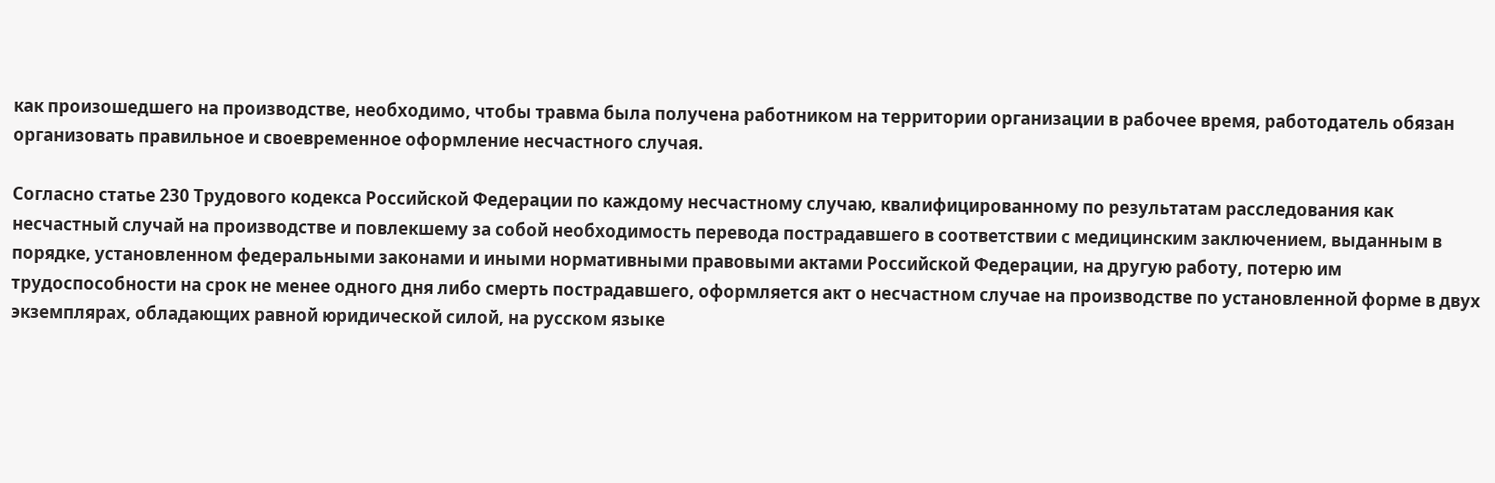как произошедшего на производстве, необходимо, чтобы травма была получена работником на территории организации в рабочее время, работодатель обязан организовать правильное и своевременное оформление несчастного случая.

Согласно статье 230 Трудового кодекса Российской Федерации по каждому несчастному случаю, квалифицированному по результатам расследования как несчастный случай на производстве и повлекшему за собой необходимость перевода пострадавшего в соответствии с медицинским заключением, выданным в порядке, установленном федеральными законами и иными нормативными правовыми актами Российской Федерации, на другую работу, потерю им трудоспособности на срок не менее одного дня либо смерть пострадавшего, оформляется акт о несчастном случае на производстве по установленной форме в двух экземплярах, обладающих равной юридической силой, на русском языке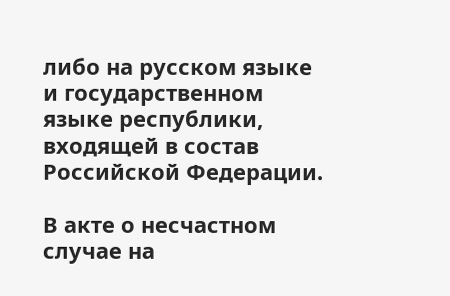либо на русском языке и государственном языке республики, входящей в состав Российской Федерации.

В акте о несчастном случае на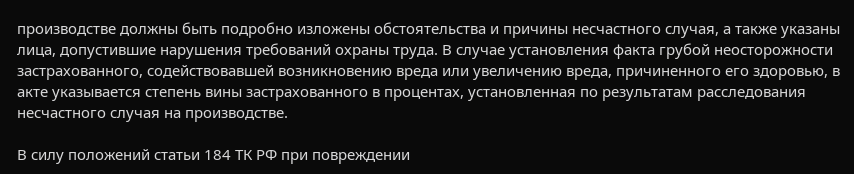производстве должны быть подробно изложены обстоятельства и причины несчастного случая, а также указаны лица, допустившие нарушения требований охраны труда. В случае установления факта грубой неосторожности застрахованного, содействовавшей возникновению вреда или увеличению вреда, причиненного его здоровью, в акте указывается степень вины застрахованного в процентах, установленная по результатам расследования несчастного случая на производстве.

В силу положений статьи 184 ТК РФ при повреждении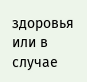здоровья или в случае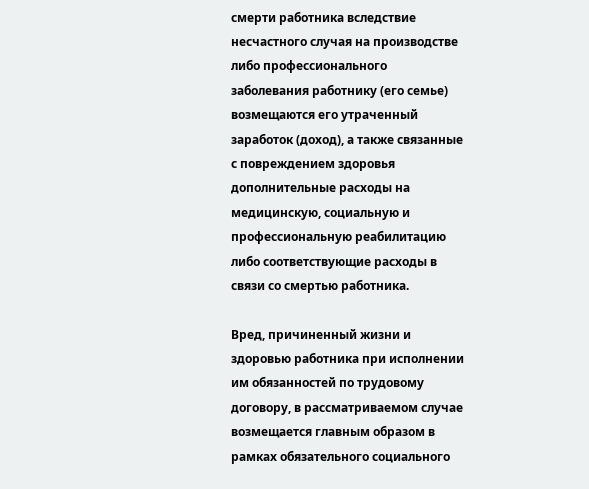смерти работника вследствие несчастного случая на производстве либо профессионального заболевания работнику (его семье) возмещаются его утраченный заработок (доход), а также связанные с повреждением здоровья дополнительные расходы на медицинскую, социальную и профессиональную реабилитацию либо соответствующие расходы в связи со смертью работника.

Вред, причиненный жизни и здоровью работника при исполнении им обязанностей по трудовому договору, в рассматриваемом случае возмещается главным образом в рамках обязательного социального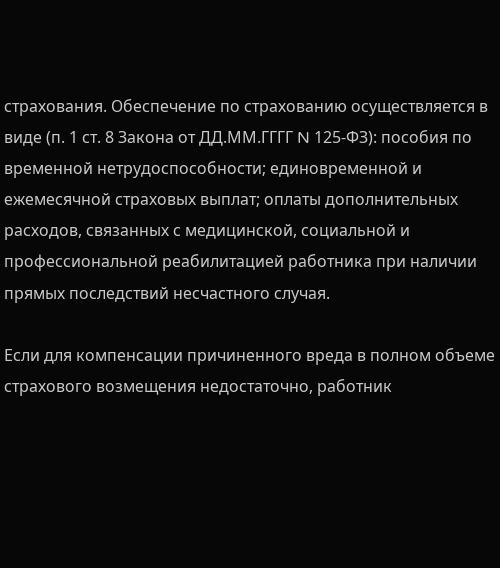страхования. Обеспечение по страхованию осуществляется в виде (п. 1 ст. 8 Закона от ДД.ММ.ГГГГ N 125-ФЗ): пособия по временной нетрудоспособности; единовременной и ежемесячной страховых выплат; оплаты дополнительных расходов, связанных с медицинской, социальной и профессиональной реабилитацией работника при наличии прямых последствий несчастного случая.

Если для компенсации причиненного вреда в полном объеме страхового возмещения недостаточно, работник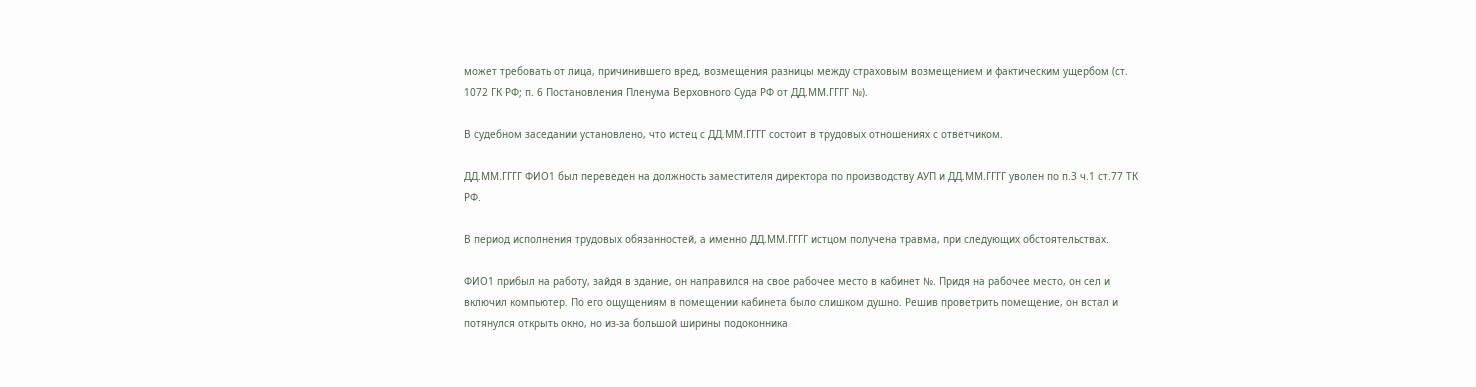может требовать от лица, причинившего вред, возмещения разницы между страховым возмещением и фактическим ущербом (ст. 1072 ГК РФ; п. 6 Постановления Пленума Верховного Суда РФ от ДД.ММ.ГГГГ №).

В судебном заседании установлено, что истец с ДД.ММ.ГГГГ состоит в трудовых отношениях с ответчиком.

ДД.ММ.ГГГГ ФИО1 был переведен на должность заместителя директора по производству АУП и ДД.ММ.ГГГГ уволен по п.3 ч.1 ст.77 ТК РФ.

В период исполнения трудовых обязанностей, а именно ДД.ММ.ГГГГ истцом получена травма, при следующих обстоятельствах.

ФИО1 прибыл на работу, зайдя в здание, он направился на свое рабочее место в кабинет №. Придя на рабочее место, он сел и включил компьютер. По его ощущениям в помещении кабинета было слишком душно. Решив проветрить помещение, он встал и потянулся открыть окно, но из-за большой ширины подоконника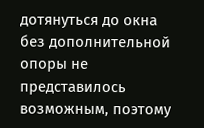дотянуться до окна без дополнительной опоры не представилось возможным, поэтому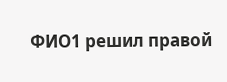ФИО1 решил правой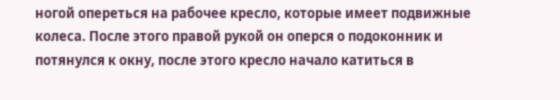ногой опереться на рабочее кресло, которые имеет подвижные колеса. После этого правой рукой он оперся о подоконник и потянулся к окну, после этого кресло начало катиться в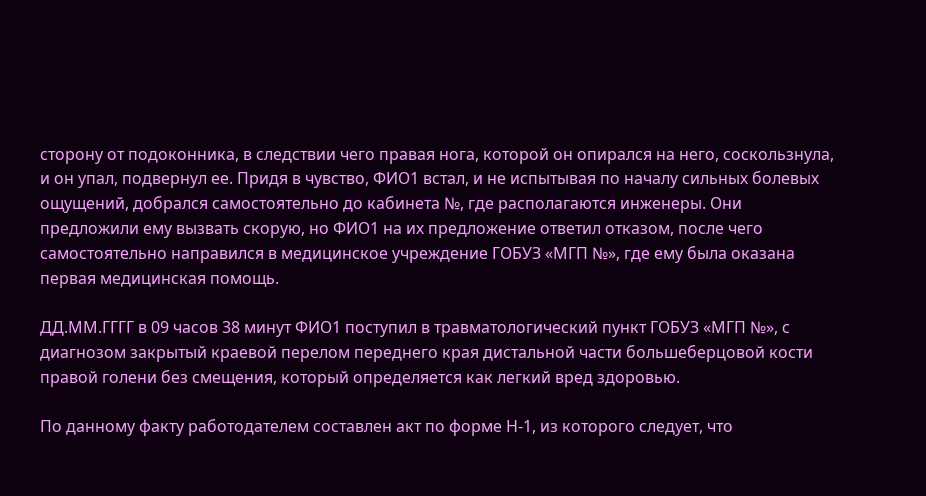сторону от подоконника, в следствии чего правая нога, которой он опирался на него, соскользнула, и он упал, подвернул ее. Придя в чувство, ФИО1 встал, и не испытывая по началу сильных болевых ощущений, добрался самостоятельно до кабинета №, где располагаются инженеры. Они предложили ему вызвать скорую, но ФИО1 на их предложение ответил отказом, после чего самостоятельно направился в медицинское учреждение ГОБУЗ «МГП №», где ему была оказана первая медицинская помощь.

ДД.ММ.ГГГГ в 09 часов 38 минут ФИО1 поступил в травматологический пункт ГОБУЗ «МГП №», с диагнозом закрытый краевой перелом переднего края дистальной части большеберцовой кости правой голени без смещения, который определяется как легкий вред здоровью.

По данному факту работодателем составлен акт по форме Н-1, из которого следует, что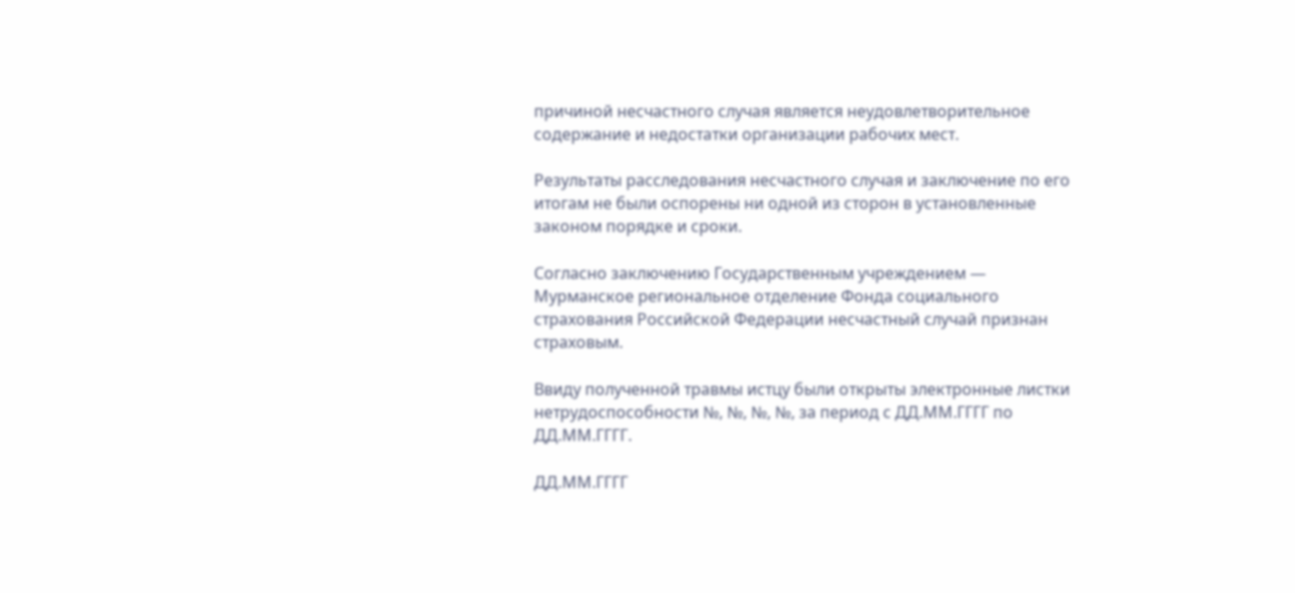причиной несчастного случая является неудовлетворительное содержание и недостатки организации рабочих мест.

Результаты расследования несчастного случая и заключение по его итогам не были оспорены ни одной из сторон в установленные законом порядке и сроки.

Согласно заключению Государственным учреждением — Мурманское региональное отделение Фонда социального страхования Российской Федерации несчастный случай признан страховым.

Ввиду полученной травмы истцу были открыты электронные листки нетрудоспособности №, №, №, №, за период с ДД.ММ.ГГГГ по ДД.ММ.ГГГГ.

ДД.ММ.ГГГГ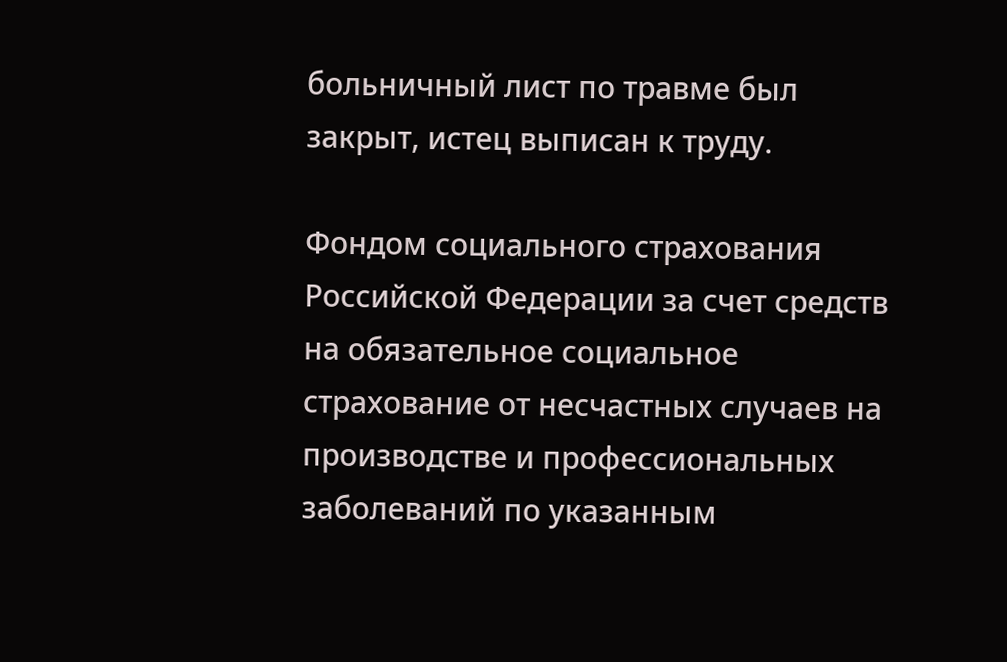больничный лист по травме был закрыт, истец выписан к труду.

Фондом социального страхования Российской Федерации за счет средств на обязательное социальное страхование от несчастных случаев на производстве и профессиональных заболеваний по указанным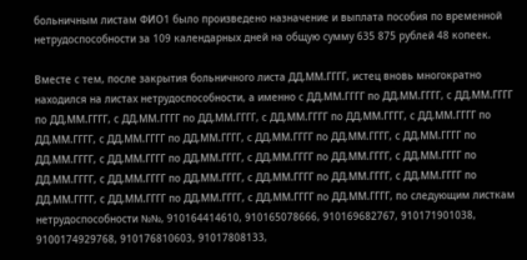больничным листам ФИО1 было произведено назначение и выплата пособия по временной нетрудоспособности за 109 календарных дней на общую сумму 635 875 рублей 48 копеек.

Вместе с тем, после закрытия больничного листа ДД.ММ.ГГГГ, истец вновь многократно находился на листах нетрудоспособности, а именно с ДД.ММ.ГГГГ по ДД.ММ.ГГГГ, с ДД.ММ.ГГГГ по ДД.ММ.ГГГГ, с ДД.ММ.ГГГГ по ДД.ММ.ГГГГ, с ДД.ММ.ГГГГ по ДД.ММ.ГГГГ, с ДД.ММ.ГГГГ по ДД.ММ.ГГГГ, с ДД.ММ.ГГГГ по ДД.ММ.ГГГГ, с ДД.ММ.ГГГГ по ДД.ММ.ГГГГ, с ДД.ММ.ГГГГ по ДД.ММ.ГГГГ, с ДД.ММ.ГГГГ по ДД.ММ.ГГГГ, с ДД.ММ.ГГГГ по ДД.ММ.ГГГГ, с ДД.ММ.ГГГГ по ДД.ММ.ГГГГ, с ДД.ММ.ГГГГ по ДД.ММ.ГГГГ, с ДД.ММ.ГГГГ по ДД.ММ.ГГГГ, с ДД.ММ.ГГГГ по ДД.ММ.ГГГГ, с ДД.ММ.ГГГГ по ДД.ММ.ГГГГ, с ДД.ММ.ГГГГ по ДД.ММ.ГГГГ, по следующим листкам нетрудоспособности №№, 910164414610, 910165078666, 910169682767, 910171901038, 9100174929768, 910176810603, 91017808133,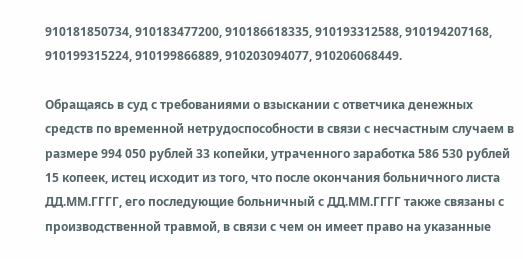910181850734, 910183477200, 910186618335, 910193312588, 910194207168, 910199315224, 910199866889, 910203094077, 910206068449.

Обращаясь в суд с требованиями о взыскании с ответчика денежных средств по временной нетрудоспособности в связи с несчастным случаем в размере 994 050 рублей 33 копейки, утраченного заработка 586 530 рублей 15 копеек, истец исходит из того, что после окончания больничного листа ДД.ММ.ГГГГ, его последующие больничный с ДД.ММ.ГГГГ также связаны с производственной травмой, в связи с чем он имеет право на указанные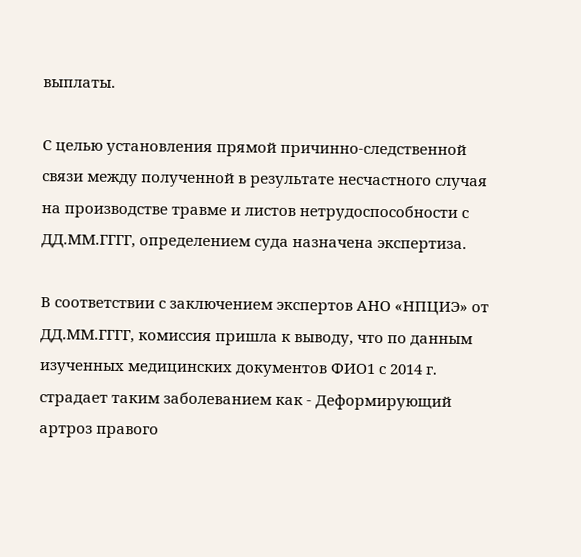выплаты.

С целью установления прямой причинно-следственной связи между полученной в результате несчастного случая на производстве травме и листов нетрудоспособности с ДД.ММ.ГГГГ, определением суда назначена экспертиза.

В соответствии с заключением экспертов АНО «НПЦИЭ» от ДД.ММ.ГГГГ, комиссия пришла к выводу, что по данным изученных медицинских документов ФИО1 с 2014 г. страдает таким заболеванием как - Деформирующий артроз правого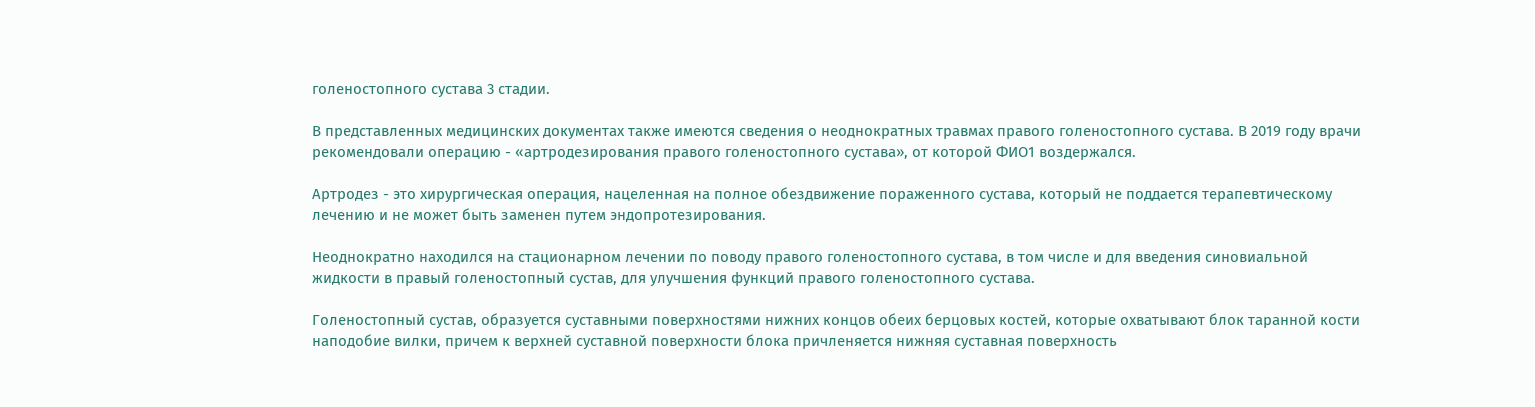голеностопного сустава 3 стадии.

В представленных медицинских документах также имеются сведения о неоднократных травмах правого голеностопного сустава. В 2019 году врачи рекомендовали операцию - «артродезирования правого голеностопного сустава», от которой ФИО1 воздержался.

Артродез - это хирургическая операция, нацеленная на полное обездвижение пораженного сустава, который не поддается терапевтическому лечению и не может быть заменен путем эндопротезирования.

Неоднократно находился на стационарном лечении по поводу правого голеностопного сустава, в том числе и для введения синовиальной жидкости в правый голеностопный сустав, для улучшения функций правого голеностопного сустава.

Голеностопный сустав, образуется суставными поверхностями нижних концов обеих берцовых костей, которые охватывают блок таранной кости наподобие вилки, причем к верхней суставной поверхности блока причленяется нижняя суставная поверхность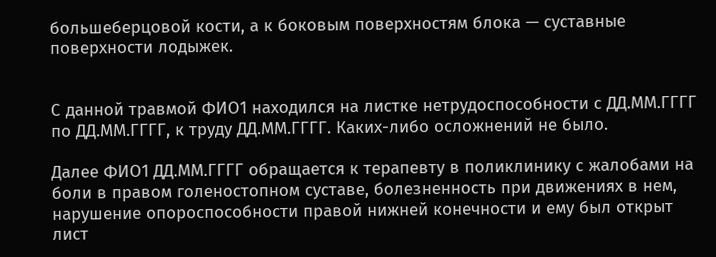большеберцовой кости, а к боковым поверхностям блока — суставные поверхности лодыжек.


С данной травмой ФИО1 находился на листке нетрудоспособности с ДД.ММ.ГГГГ по ДД.ММ.ГГГГ, к труду ДД.ММ.ГГГГ. Каких-либо осложнений не было.

Далее ФИО1 ДД.ММ.ГГГГ обращается к терапевту в поликлинику с жалобами на боли в правом голеностопном суставе, болезненность при движениях в нем, нарушение опороспособности правой нижней конечности и ему был открыт лист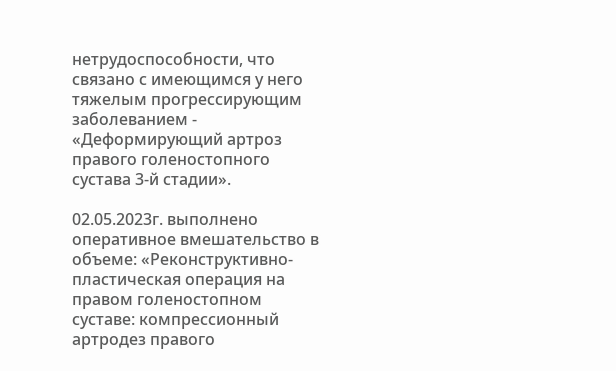нетрудоспособности, что связано с имеющимся у него тяжелым прогрессирующим заболеванием - «Деформирующий артроз правого голеностопного сустава 3-й стадии».

02.05.2023г. выполнено оперативное вмешательство в объеме: «Реконструктивно-пластическая операция на правом голеностопном суставе: компрессионный артродез правого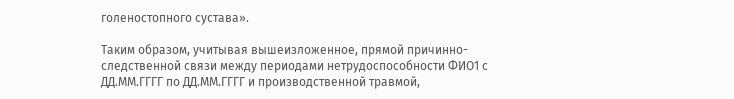голеностопного сустава».

Таким образом, учитывая вышеизложенное, прямой причинно-следственной связи между периодами нетрудоспособности ФИО1 с ДД.ММ.ГГГГ по ДД.ММ.ГГГГ и производственной травмой,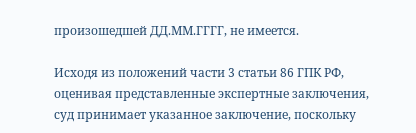произошедшей ДД.ММ.ГГГГ, не имеется.

Исходя из положений части 3 статьи 86 ГПК РФ, оценивая представленные экспертные заключения, суд принимает указанное заключение, поскольку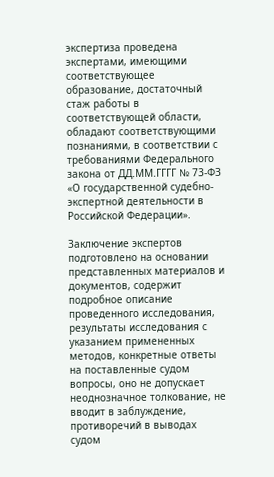экспертиза проведена экспертами, имеющими соответствующее образование, достаточный стаж работы в соответствующей области, обладают соответствующими познаниями, в соответствии с требованиями Федерального закона от ДД.ММ.ГГГГ № 73-ФЗ «О государственной судебно-экспертной деятельности в Российской Федерации».

Заключение экспертов подготовлено на основании представленных материалов и документов, содержит подробное описание проведенного исследования, результаты исследования с указанием примененных методов, конкретные ответы на поставленные судом вопросы, оно не допускает неоднозначное толкование, не вводит в заблуждение, противоречий в выводах судом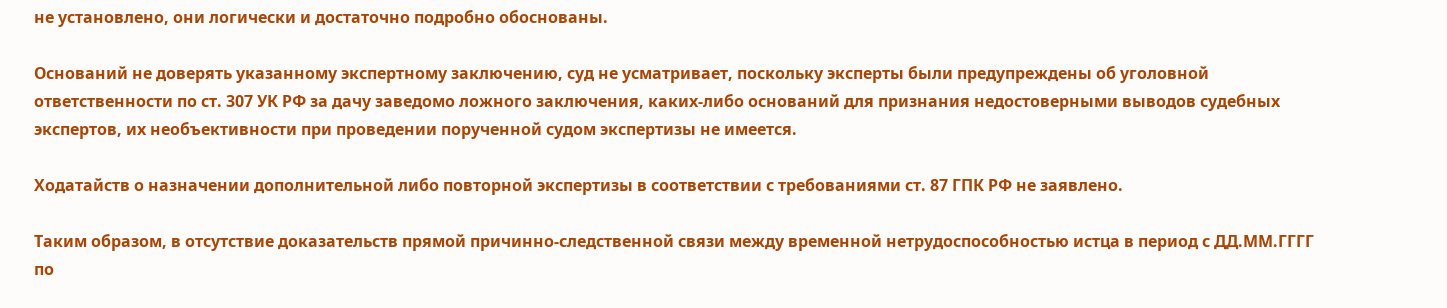не установлено, они логически и достаточно подробно обоснованы.

Оснований не доверять указанному экспертному заключению, суд не усматривает, поскольку эксперты были предупреждены об уголовной ответственности по ст. 307 УК РФ за дачу заведомо ложного заключения, каких-либо оснований для признания недостоверными выводов судебных экспертов, их необъективности при проведении порученной судом экспертизы не имеется.

Ходатайств о назначении дополнительной либо повторной экспертизы в соответствии с требованиями ст. 87 ГПК РФ не заявлено.

Таким образом, в отсутствие доказательств прямой причинно-следственной связи между временной нетрудоспособностью истца в период с ДД.ММ.ГГГГ по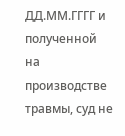ДД.ММ.ГГГГ и полученной на производстве травмы, суд не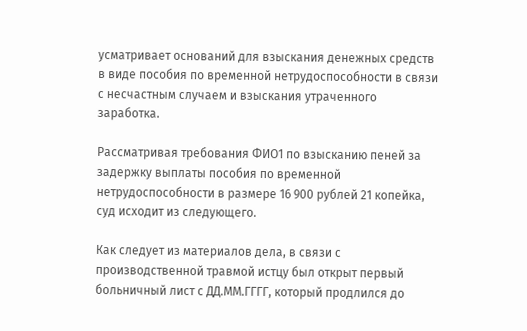усматривает оснований для взыскания денежных средств в виде пособия по временной нетрудоспособности в связи с несчастным случаем и взыскания утраченного заработка.

Рассматривая требования ФИО1 по взысканию пеней за задержку выплаты пособия по временной нетрудоспособности в размере 16 900 рублей 21 копейка, суд исходит из следующего.

Как следует из материалов дела, в связи с производственной травмой истцу был открыт первый больничный лист с ДД.ММ.ГГГГ, который продлился до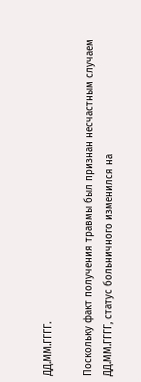ДД.ММ.ГГГГ.

Поскольку факт получения травмы был признан несчастным случаем ДД.ММ.ГГГГ, статус больничного изменился на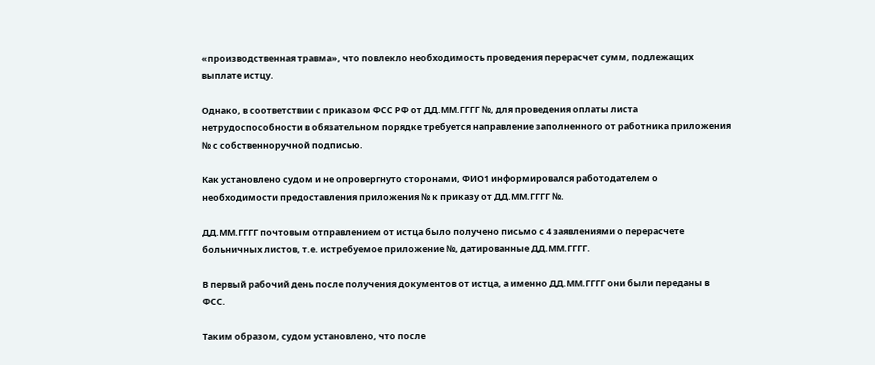«производственная травма», что повлекло необходимость проведения перерасчет сумм, подлежащих выплате истцу.

Однако, в соответствии с приказом ФСС РФ от ДД.ММ.ГГГГ №, для проведения оплаты листа нетрудоспособности в обязательном порядке требуется направление заполненного от работника приложения № с собственноручной подписью.

Как установлено судом и не опровергнуто сторонами, ФИО1 информировался работодателем о необходимости предоставления приложения № к приказу от ДД.ММ.ГГГГ №.

ДД.ММ.ГГГГ почтовым отправлением от истца было получено письмо с 4 заявлениями о перерасчете больничных листов, т.е. истребуемое приложение №, датированные ДД.ММ.ГГГГ.

В первый рабочий день после получения документов от истца, а именно ДД.ММ.ГГГГ они были переданы в ФСС.

Таким образом, судом установлено, что после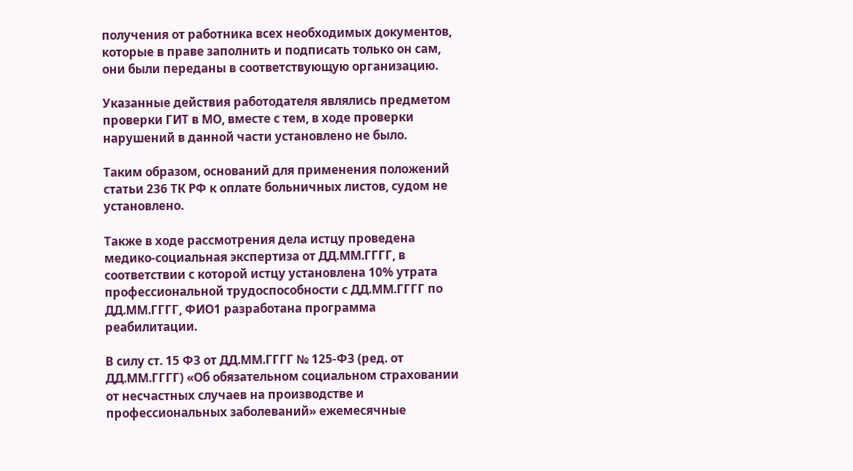получения от работника всех необходимых документов, которые в праве заполнить и подписать только он сам, они были переданы в соответствующую организацию.

Указанные действия работодателя являлись предметом проверки ГИТ в МО, вместе с тем, в ходе проверки нарушений в данной части установлено не было.

Таким образом, оснований для применения положений статьи 236 ТК РФ к оплате больничных листов, судом не установлено.

Также в ходе рассмотрения дела истцу проведена медико-социальная экспертиза от ДД.ММ.ГГГГ, в соответствии с которой истцу установлена 10% утрата профессиональной трудоспособности с ДД.ММ.ГГГГ по ДД.ММ.ГГГГ, ФИО1 разработана программа реабилитации.

В силу ст. 15 ФЗ от ДД.ММ.ГГГГ № 125-ФЗ (ред. от ДД.ММ.ГГГГ) «Об обязательном социальном страховании от несчастных случаев на производстве и профессиональных заболеваний» ежемесячные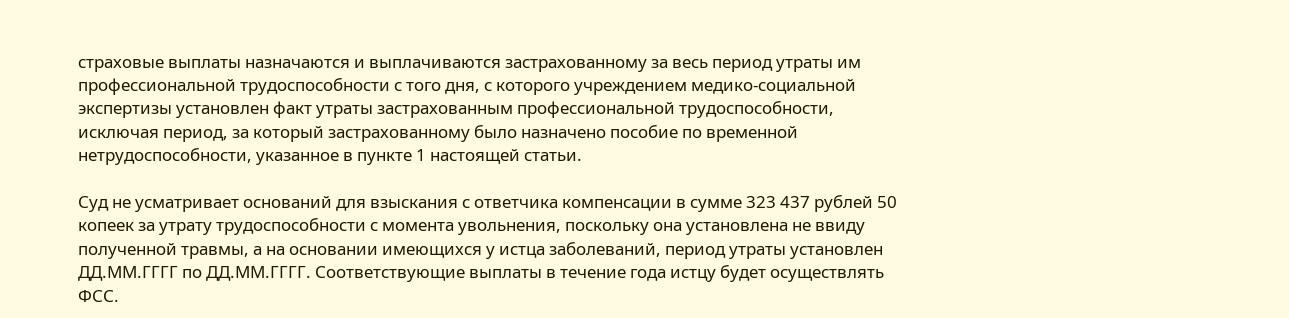страховые выплаты назначаются и выплачиваются застрахованному за весь период утраты им профессиональной трудоспособности с того дня, с которого учреждением медико-социальной экспертизы установлен факт утраты застрахованным профессиональной трудоспособности, исключая период, за который застрахованному было назначено пособие по временной нетрудоспособности, указанное в пункте 1 настоящей статьи.

Суд не усматривает оснований для взыскания с ответчика компенсации в сумме 323 437 рублей 50 копеек за утрату трудоспособности с момента увольнения, поскольку она установлена не ввиду полученной травмы, а на основании имеющихся у истца заболеваний, период утраты установлен ДД.ММ.ГГГГ по ДД.ММ.ГГГГ. Соответствующие выплаты в течение года истцу будет осуществлять ФСС.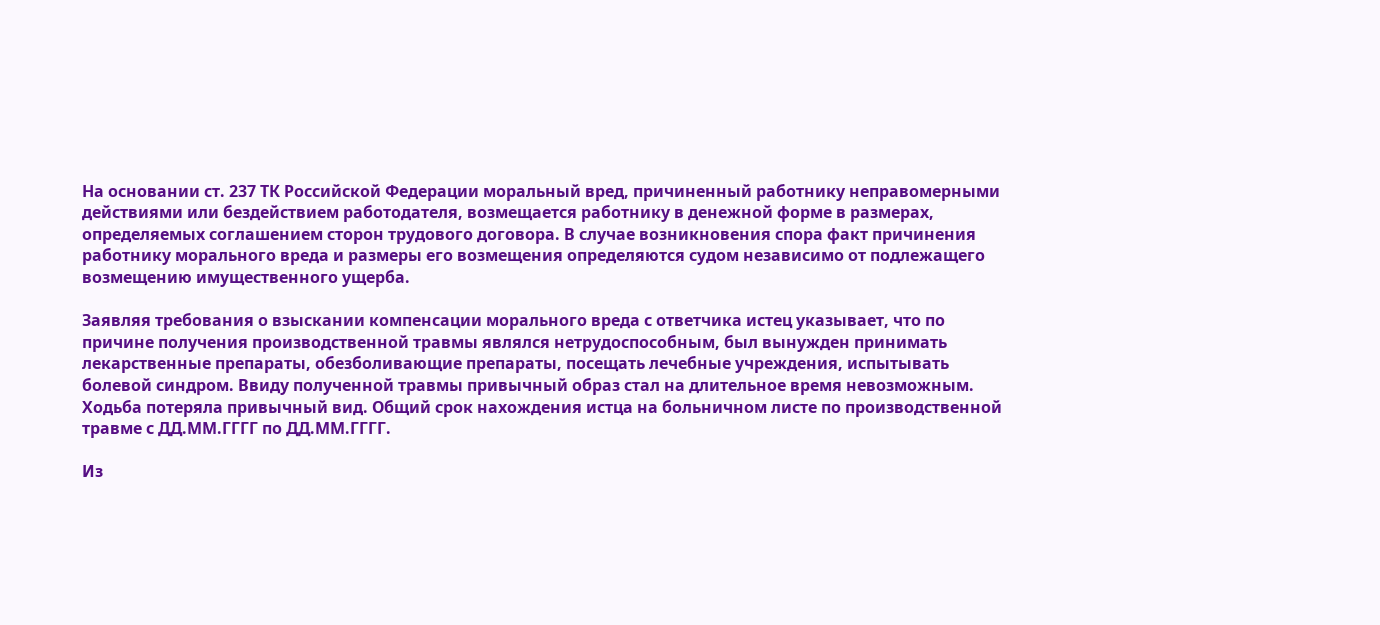На основании ст. 237 ТК Российской Федерации моральный вред, причиненный работнику неправомерными действиями или бездействием работодателя, возмещается работнику в денежной форме в размерах, определяемых соглашением сторон трудового договора. В случае возникновения спора факт причинения работнику морального вреда и размеры его возмещения определяются судом независимо от подлежащего возмещению имущественного ущерба.

Заявляя требования о взыскании компенсации морального вреда с ответчика истец указывает, что по причине получения производственной травмы являлся нетрудоспособным, был вынужден принимать лекарственные препараты, обезболивающие препараты, посещать лечебные учреждения, испытывать болевой синдром. Ввиду полученной травмы привычный образ стал на длительное время невозможным. Ходьба потеряла привычный вид. Общий срок нахождения истца на больничном листе по производственной травме с ДД.ММ.ГГГГ по ДД.ММ.ГГГГ.

Из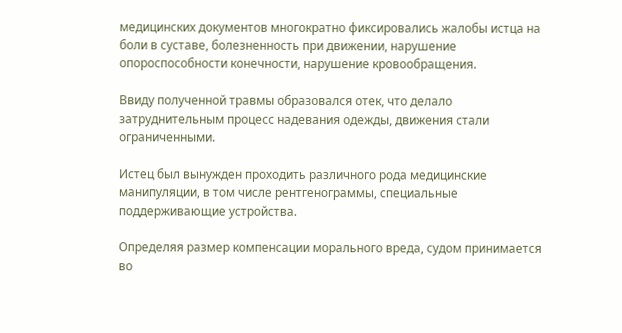медицинских документов многократно фиксировались жалобы истца на боли в суставе, болезненность при движении, нарушение опороспособности конечности, нарушение кровообращения.

Ввиду полученной травмы образовался отек, что делало затруднительным процесс надевания одежды, движения стали ограниченными.

Истец был вынужден проходить различного рода медицинские манипуляции, в том числе рентгенограммы, специальные поддерживающие устройства.

Определяя размер компенсации морального вреда, судом принимается во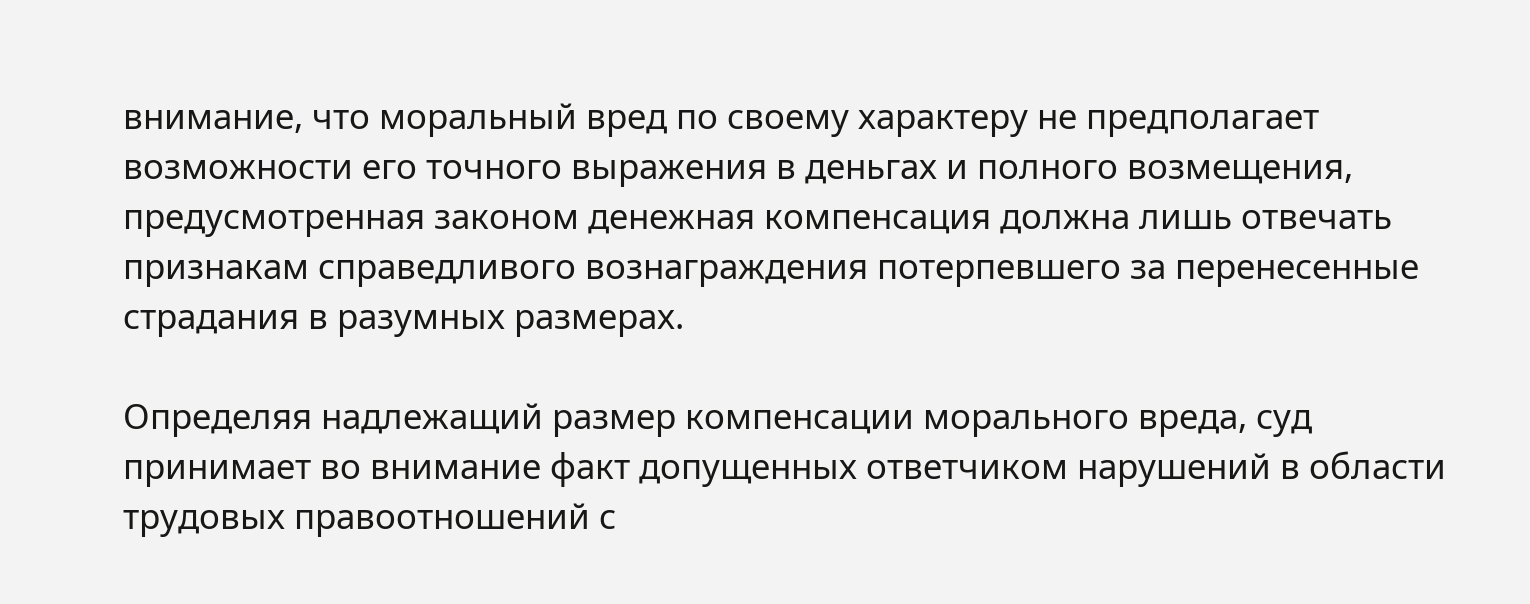внимание, что моральный вред по своему характеру не предполагает возможности его точного выражения в деньгах и полного возмещения, предусмотренная законом денежная компенсация должна лишь отвечать признакам справедливого вознаграждения потерпевшего за перенесенные страдания в разумных размерах.

Определяя надлежащий размер компенсации морального вреда, суд принимает во внимание факт допущенных ответчиком нарушений в области трудовых правоотношений с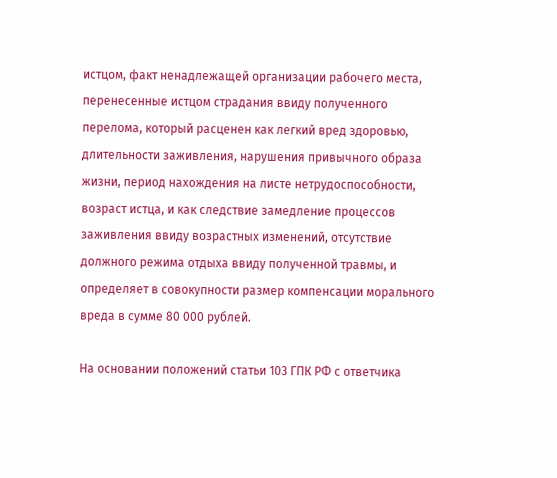истцом, факт ненадлежащей организации рабочего места, перенесенные истцом страдания ввиду полученного перелома, который расценен как легкий вред здоровью, длительности заживления, нарушения привычного образа жизни, период нахождения на листе нетрудоспособности, возраст истца, и как следствие замедление процессов заживления ввиду возрастных изменений, отсутствие должного режима отдыха ввиду полученной травмы, и определяет в совокупности размер компенсации морального вреда в сумме 80 000 рублей.

На основании положений статьи 103 ГПК РФ с ответчика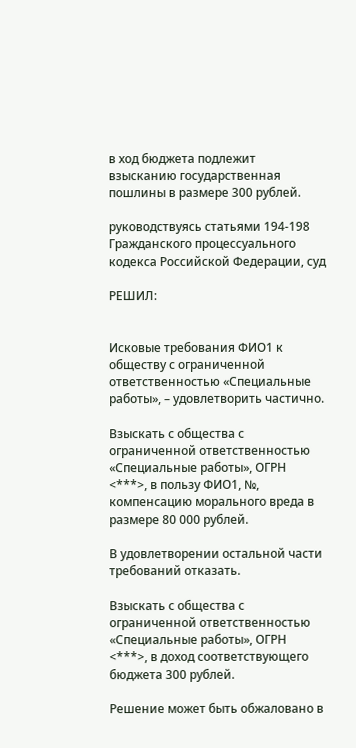в ход бюджета подлежит взысканию государственная пошлины в размере 300 рублей.

руководствуясь статьями 194-198 Гражданского процессуального кодекса Российской Федерации, суд

РЕШИЛ:


Исковые требования ФИО1 к обществу с ограниченной ответственностью «Специальные работы», – удовлетворить частично.

Взыскать с общества с ограниченной ответственностью «Специальные работы», ОГРН <***>, в пользу ФИО1, №, компенсацию морального вреда в размере 80 000 рублей.

В удовлетворении остальной части требований отказать.

Взыскать с общества с ограниченной ответственностью «Специальные работы», ОГРН <***>, в доход соответствующего бюджета 300 рублей.

Решение может быть обжаловано в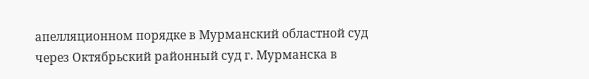апелляционном порядке в Мурманский областной суд через Октябрьский районный суд г. Мурманска в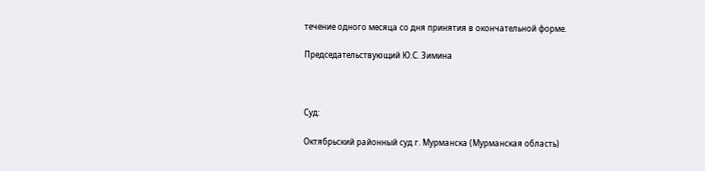течение одного месяца со дня принятия в окончательной форме.

Председательствующий Ю.С. Зимина



Суд:

Октябрьский районный суд г. Мурманска (Мурманская область)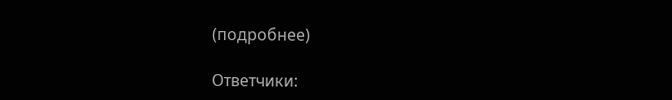(подробнее)

Ответчики: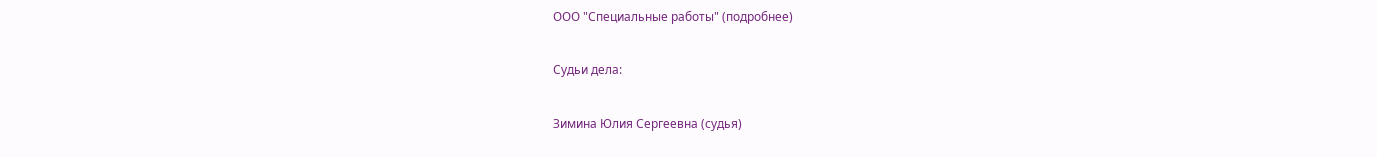ООО "Специальные работы" (подробнее)

Судьи дела:

Зимина Юлия Сергеевна (судья)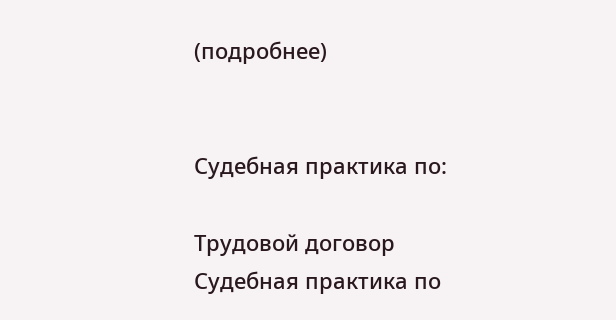(подробнее)


Судебная практика по:

Трудовой договор
Судебная практика по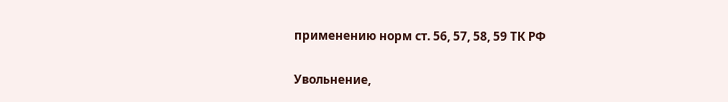применению норм ст. 56, 57, 58, 59 ТК РФ

Увольнение,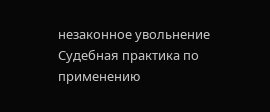незаконное увольнение
Судебная практика по применению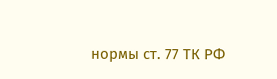нормы ст. 77 ТК РФ